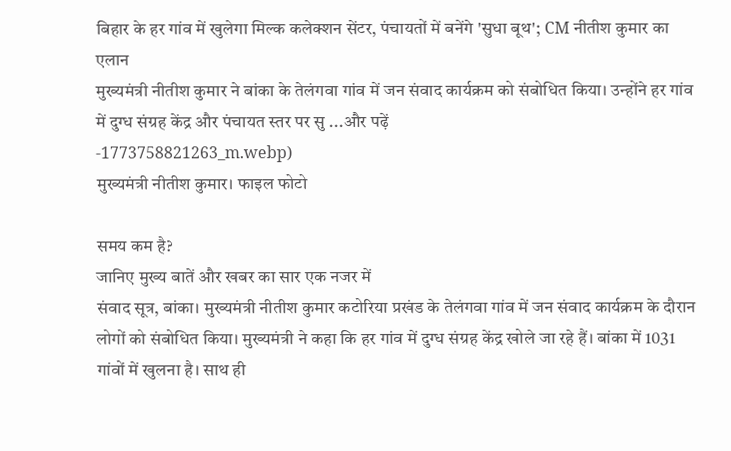बिहार के हर गांव में खुलेगा मिल्क कलेक्शन सेंटर, पंचायतों में बनेंगे 'सुधा बूथ'; CM नीतीश कुमार का एलान
मुख्यमंत्री नीतीश कुमार ने बांका के तेलंगवा गांव में जन संवाद कार्यक्रम को संबोधित किया। उन्होंने हर गांव में दुग्ध संग्रह केंद्र और पंचायत स्तर पर सु ...और पढ़ें
-1773758821263_m.webp)
मुख्यमंत्री नीतीश कुमार। फाइल फोटो

समय कम है?
जानिए मुख्य बातें और खबर का सार एक नजर में
संवाद सूत्र, बांका। मुख्यमंत्री नीतीश कुमार कटोरिया प्रखंड के तेलंगवा गांव में जन संवाद कार्यक्रम के दौरान लोगों को संबोधित किया। मुख्यमंत्री ने कहा कि हर गांव में दुग्ध संग्रह केंद्र खोले जा रहे हैं। बांका में 1031 गांवों में खुलना है। साथ ही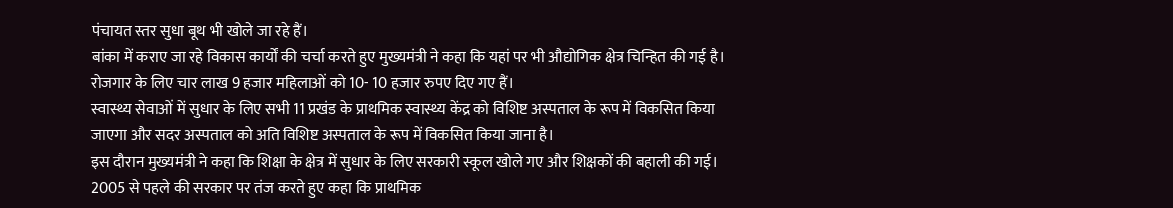पंचायत स्तर सुधा बूथ भी खोले जा रहे हैं।
बांका में कराए जा रहे विकास कार्यों की चर्चा करते हुए मुख्यमंत्री ने कहा कि यहां पर भी औद्योगिक क्षेत्र चिन्हित की गई है। रोजगार के लिए चार लाख 9 हजार महिलाओं को 10- 10 हजार रुपए दिए गए हैं।
स्वास्थ्य सेवाओं में सुधार के लिए सभी 11 प्रखंड के प्राथमिक स्वास्थ्य केंद्र को विशिष्ट अस्पताल के रूप में विकसित किया जाएगा और सदर अस्पताल को अति विशिष्ट अस्पताल के रूप में विकसित किया जाना है।
इस दौरान मुख्यमंत्री ने कहा कि शिक्षा के क्षेत्र में सुधार के लिए सरकारी स्कूल खोले गए और शिक्षकों की बहाली की गई।
2005 से पहले की सरकार पर तंज करते हुए कहा कि प्राथमिक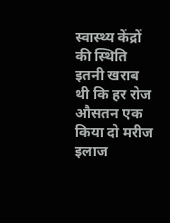स्वास्थ्य केंद्रों की स्थिति इतनी खराब थी कि हर रोज औसतन एक किया दो मरीज इलाज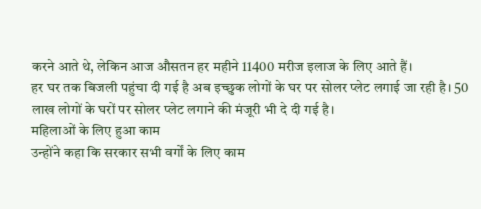करने आते थे, लेकिन आज औसतन हर महीने 11400 मरीज इलाज के लिए आते हैं।
हर घर तक बिजली पहुंचा दी गई है अब इच्छुक लोगों के घर पर सोलर प्लेट लगाई जा रही है। 50 लाख लोगों के घरों पर सोलर प्लेट लगाने की मंजूरी भी दे दी गई है।
महिलाओं के लिए हुआ काम
उन्होंने कहा कि सरकार सभी वर्गों के लिए काम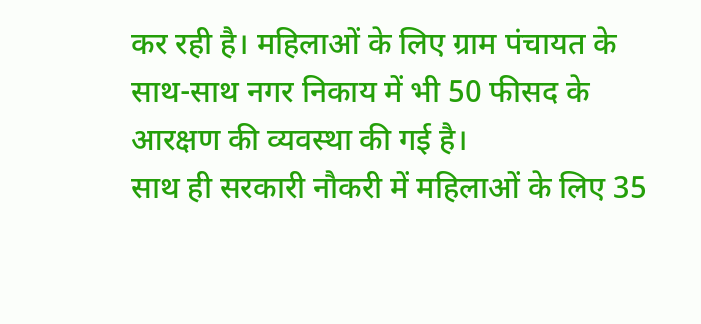कर रही है। महिलाओं के लिए ग्राम पंचायत के साथ-साथ नगर निकाय में भी 50 फीसद के आरक्षण की व्यवस्था की गई है।
साथ ही सरकारी नौकरी में महिलाओं के लिए 35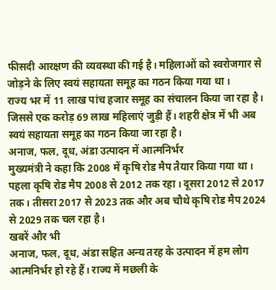फीसदी आरक्षण की व्यवस्था की गई है। महिलाओं को स्वरोजगार से जोड़ने के लिए स्वयं सहायता समूह का गठन किया गया था।
राज्य भर में 11 लाख पांच हजार समूह का संचालन किया जा रहा है। जिससे एक करोड़ 69 लाख महिलाएं जुड़ी हैं। शहरी क्षेत्र में भी अब स्वयं सहायता समूह का गठन किया जा रहा है।
अनाज, फल, दूध, अंडा उत्पादन में आत्मनिर्भर
मुख्यमंत्री ने कहा कि 2008 में कृषि रोड मैप तैयार किया गया था। पहला कृषि रोड मैप 2008 से 2012 तक रहा। दूसरा 2012 से 2017 तक। तीसरा 2017 से 2023 तक और अब चौथे कृषि रोड मैप 2024 से 2029 तक चल रहा है।
खबरें और भी
अनाज, फल, दूध, अंडा सहित अन्य तरह के उत्पादन में हम लोग आत्मनिर्भर हो रहे हैं। राज्य में मछली के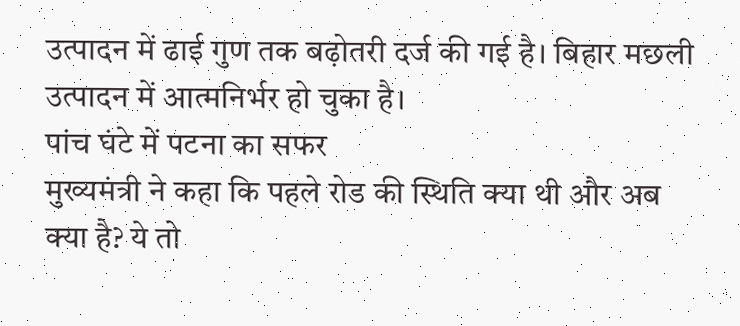उत्पादन में ढाई गुण तक बढ़ोतरी दर्ज की गई है। बिहार मछली उत्पादन में आत्मनिर्भर हो चुका है।
पांच घंटे में पटना का सफर
मुख्यमंत्री ने कहा कि पहले रोड की स्थिति क्या थी और अब क्या है? ये तो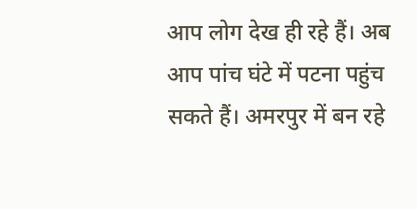आप लोग देख ही रहे हैं। अब आप पांच घंटे में पटना पहुंच सकते हैं। अमरपुर में बन रहे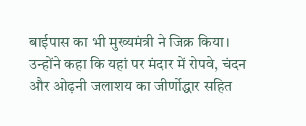बाईपास का भी मुख्यमंत्री ने जिक्र किया।
उन्होंने कहा कि यहां पर मंदार में रोपवे, चंदन और ओढ़नी जलाशय का जीर्णोद्धार सहित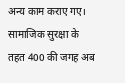अन्य काम कराए गए। सामाजिक सुरक्षा के तहत 400 की जगह अब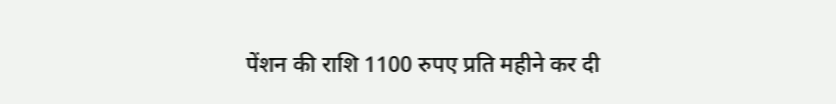पेंशन की राशि 1100 रुपए प्रति महीने कर दी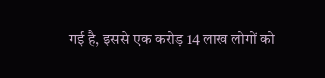गई है, इससे एक करोड़ 14 लाख लोगों को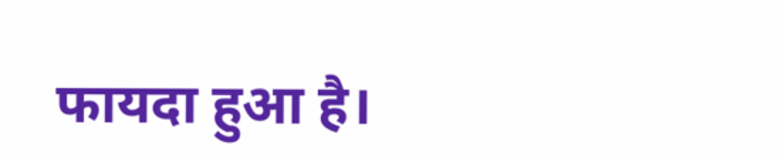फायदा हुआ है।